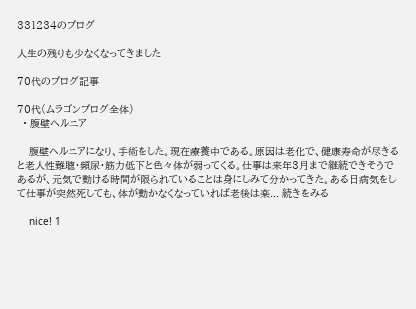331234のブログ

人生の残りも少なくなってきました

70代のブログ記事

70代(ムラゴンブログ全体)
  • 腹壁ヘルニア

    腹壁ヘルニアになり、手術をした。現在療養中である。原因は老化で、健康寿命が尽きると老人性難聴・頻尿・筋力低下と色々体が弱ってくる。仕事は来年3月まで継続できそうであるが、元気で動ける時間が限られていることは身にしみて分かってきた。ある日病気をして仕事が突然死しても、体が動かなくなっていれば老後は楽... 続きをみる

    nice! 1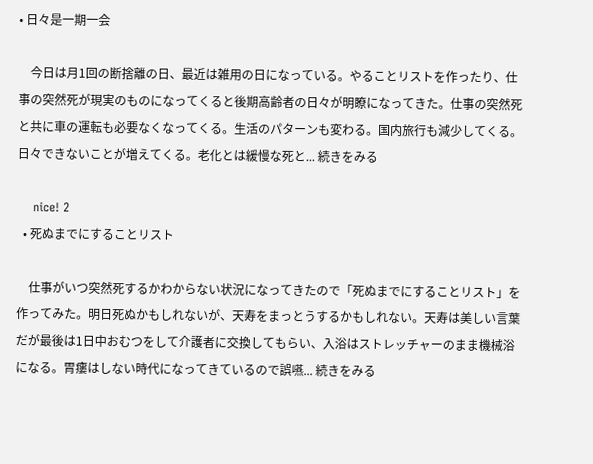• 日々是一期一会

    今日は月1回の断捨離の日、最近は雑用の日になっている。やることリストを作ったり、仕事の突然死が現実のものになってくると後期高齢者の日々が明瞭になってきた。仕事の突然死と共に車の運転も必要なくなってくる。生活のパターンも変わる。国内旅行も減少してくる。日々できないことが増えてくる。老化とは緩慢な死と... 続きをみる

    nice! 2
  • 死ぬまでにすることリスト

    仕事がいつ突然死するかわからない状況になってきたので「死ぬまでにすることリスト」を作ってみた。明日死ぬかもしれないが、天寿をまっとうするかもしれない。天寿は美しい言葉だが最後は1日中おむつをして介護者に交換してもらい、入浴はストレッチャーのまま機械浴になる。胃瘻はしない時代になってきているので誤嚥... 続きをみる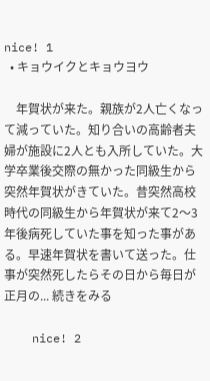nice! 1
  • キョウイクとキョウヨウ

    年賀状が来た。親族が2人亡くなって減っていた。知り合いの高齢者夫婦が施設に2人とも入所していた。大学卒業後交際の無かった同級生から突然年賀状がきていた。昔突然高校時代の同級生から年賀状が来て2〜3年後病死していた事を知った事がある。早速年賀状を書いて送った。仕事が突然死したらその日から毎日が正月の... 続きをみる

    nice! 2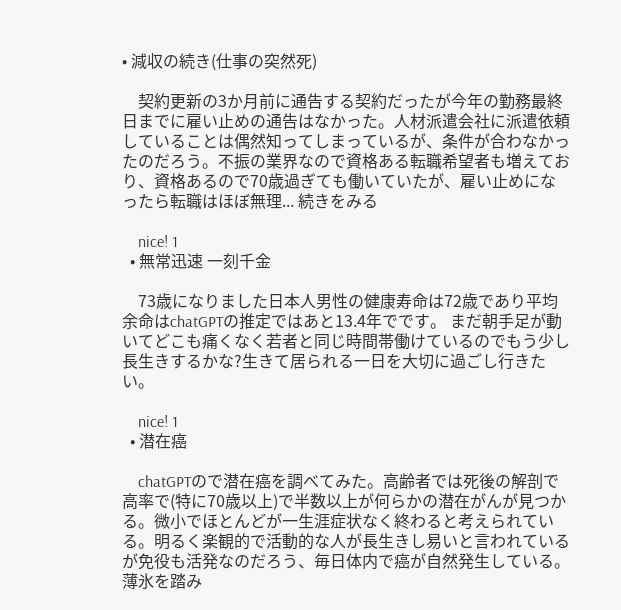• 減収の続き(仕事の突然死)

    契約更新の3か月前に通告する契約だったが今年の勤務最終日までに雇い止めの通告はなかった。人材派遣会社に派遣依頼していることは偶然知ってしまっているが、条件が合わなかったのだろう。不振の業界なので資格ある転職希望者も増えており、資格あるので70歳過ぎても働いていたが、雇い止めになったら転職はほぼ無理... 続きをみる

    nice! 1
  • 無常迅速 一刻千金

    73歳になりました日本人男性の健康寿命は72歳であり平均余命はchatGPTの推定ではあと13.4年でです。 まだ朝手足が動いてどこも痛くなく若者と同じ時間帯働けているのでもう少し長生きするかな?生きて居られる一日を大切に過ごし行きたい。

    nice! 1
  • 潜在癌

    chatGPTので潜在癌を調べてみた。高齢者では死後の解剖で高率で(特に70歳以上)で半数以上が何らかの潜在がんが見つかる。微小でほとんどが一生涯症状なく終わると考えられている。明るく楽観的で活動的な人が長生きし易いと言われているが免役も活発なのだろう、毎日体内で癌が自然発生している。薄氷を踏み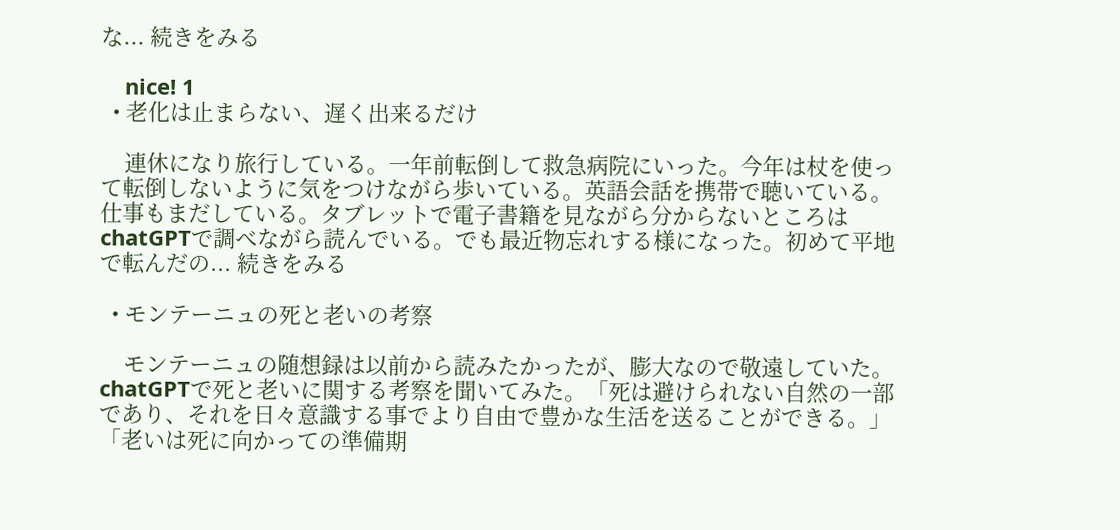な... 続きをみる

    nice! 1
  • 老化は止まらない、遅く出来るだけ

    連休になり旅行している。一年前転倒して救急病院にいった。今年は杖を使って転倒しないように気をつけながら歩いている。英語会話を携帯で聴いている。仕事もまだしている。タブレットで電子書籍を見ながら分からないところはchatGPTで調べながら読んでいる。でも最近物忘れする様になった。初めて平地で転んだの... 続きをみる

  • モンテーニュの死と老いの考察

    モンテーニュの随想録は以前から読みたかったが、膨大なので敬遠していた。chatGPTで死と老いに関する考察を聞いてみた。「死は避けられない自然の一部であり、それを日々意識する事でより自由で豊かな生活を送ることができる。」「老いは死に向かっての準備期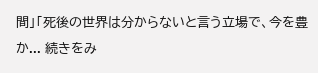間」「死後の世界は分からないと言う立場で、今を豊か... 続きをみ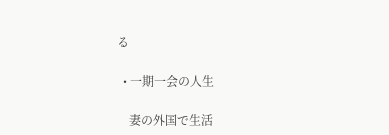る

  • 一期一会の人生

    妻の外国で生活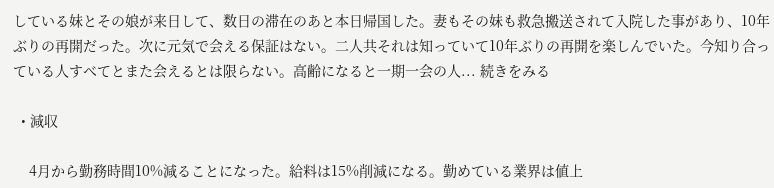している妹とその娘が来日して、数日の滞在のあと本日帰国した。妻もその妹も救急搬送されて入院した事があり、10年ぶりの再開だった。次に元気で会える保証はない。二人共それは知っていて10年ぶりの再開を楽しんでいた。今知り合っている人すべてとまた会えるとは限らない。高齢になると一期一会の人... 続きをみる

  • 減収

    4月から勤務時間10%減ることになった。給料は15%削減になる。勤めている業界は値上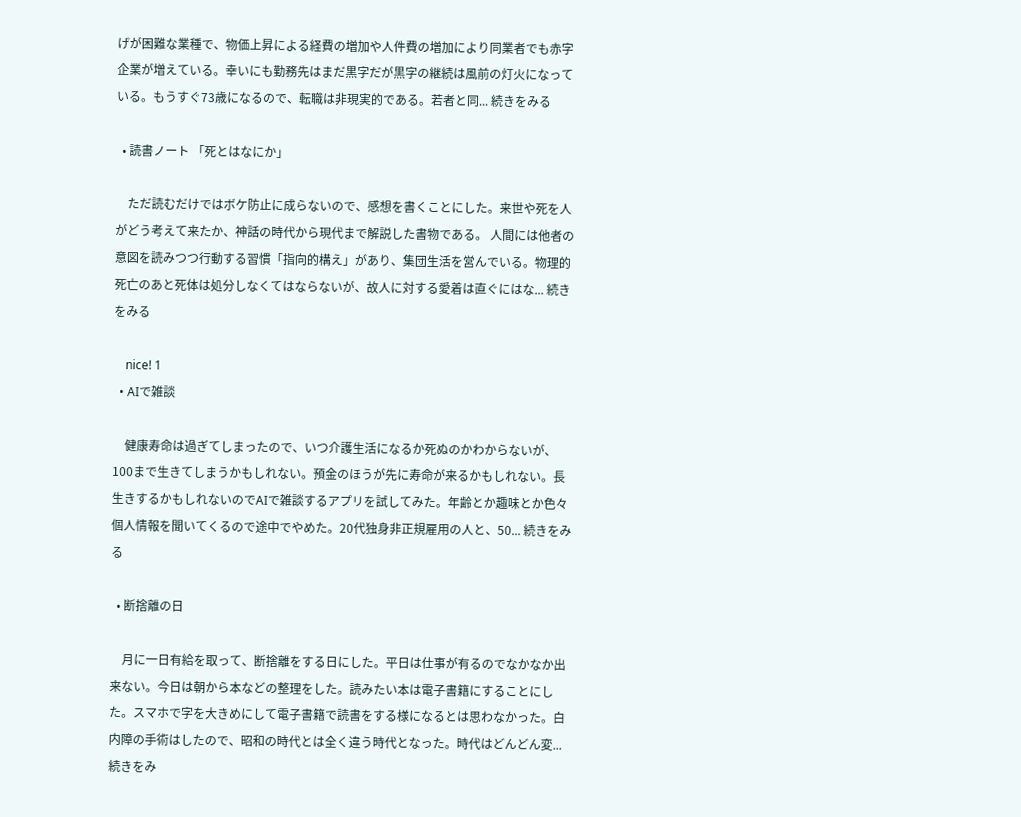げが困難な業種で、物価上昇による経費の増加や人件費の増加により同業者でも赤字企業が増えている。幸いにも勤務先はまだ黒字だが黒字の継続は風前の灯火になっている。もうすぐ73歳になるので、転職は非現実的である。若者と同... 続きをみる

  • 読書ノート 「死とはなにか」

    ただ読むだけではボケ防止に成らないので、感想を書くことにした。来世や死を人がどう考えて来たか、神話の時代から現代まで解説した書物である。 人間には他者の意図を読みつつ行動する習慣「指向的構え」があり、集団生活を営んでいる。物理的死亡のあと死体は処分しなくてはならないが、故人に対する愛着は直ぐにはな... 続きをみる

    nice! 1
  • AIで雑談

    健康寿命は過ぎてしまったので、いつ介護生活になるか死ぬのかわからないが、100まで生きてしまうかもしれない。預金のほうが先に寿命が来るかもしれない。長生きするかもしれないのでAIで雑談するアプリを試してみた。年齢とか趣味とか色々個人情報を聞いてくるので途中でやめた。20代独身非正規雇用の人と、50... 続きをみる

  • 断捨離の日

    月に一日有給を取って、断捨離をする日にした。平日は仕事が有るのでなかなか出来ない。今日は朝から本などの整理をした。読みたい本は電子書籍にすることにした。スマホで字を大きめにして電子書籍で読書をする様になるとは思わなかった。白内障の手術はしたので、昭和の時代とは全く違う時代となった。時代はどんどん変... 続きをみ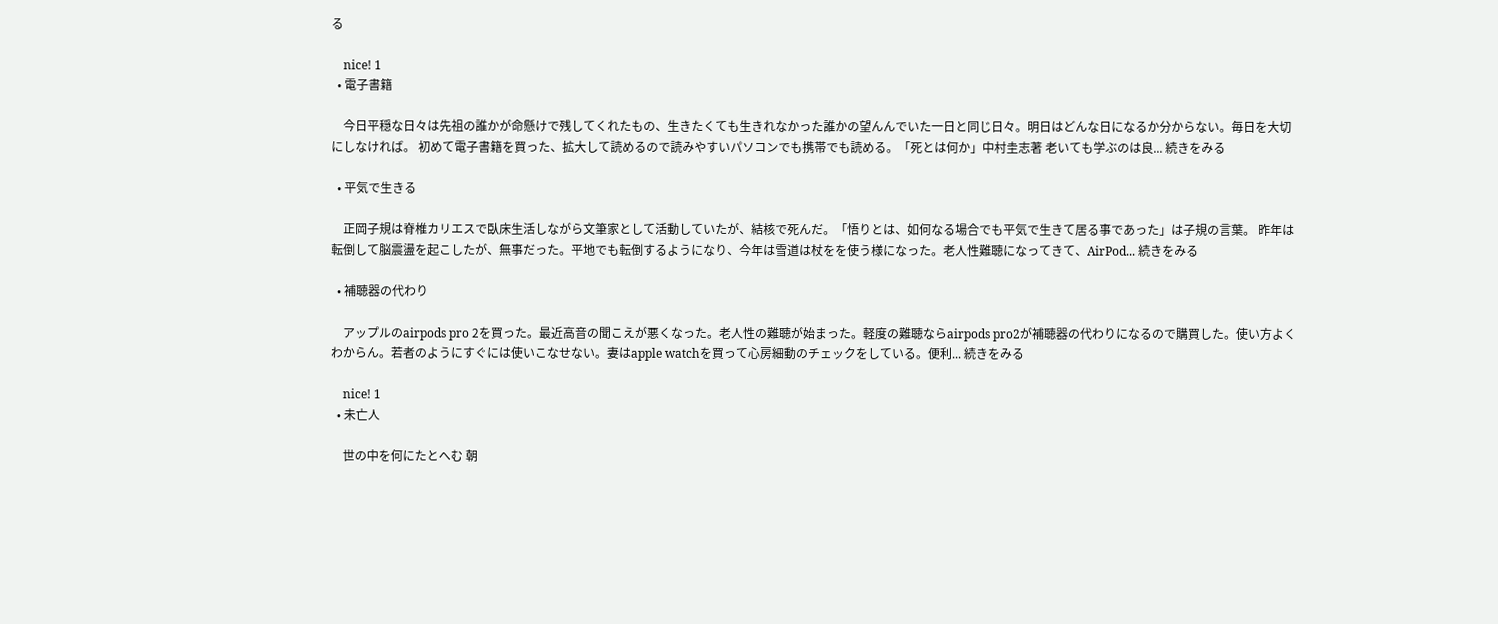る

    nice! 1
  • 電子書籍

    今日平穏な日々は先祖の誰かが命懸けで残してくれたもの、生きたくても生きれなかった誰かの望んんでいた一日と同じ日々。明日はどんな日になるか分からない。毎日を大切にしなければ。 初めて電子書籍を買った、拡大して読めるので読みやすいパソコンでも携帯でも読める。「死とは何か」中村圭志著 老いても学ぶのは良... 続きをみる

  • 平気で生きる

    正岡子規は脊椎カリエスで臥床生活しながら文筆家として活動していたが、結核で死んだ。「悟りとは、如何なる場合でも平気で生きて居る事であった」は子規の言葉。 昨年は転倒して脳震盪を起こしたが、無事だった。平地でも転倒するようになり、今年は雪道は杖をを使う様になった。老人性難聴になってきて、AirPod... 続きをみる

  • 補聴器の代わり

    アップルのairpods pro 2を買った。最近高音の聞こえが悪くなった。老人性の難聴が始まった。軽度の難聴ならairpods pro2が補聴器の代わりになるので購買した。使い方よくわからん。若者のようにすぐには使いこなせない。妻はapple watchを買って心房細動のチェックをしている。便利... 続きをみる

    nice! 1
  • 未亡人

    世の中を何にたとへむ 朝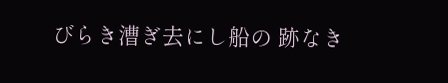びらき漕ぎ去にし船の 跡なき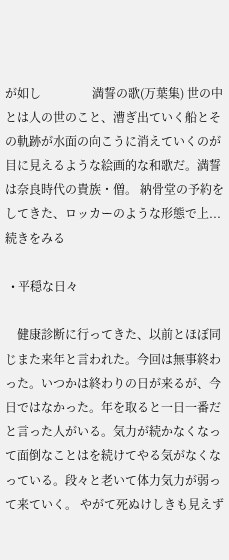が如し                 満誓の歌(万葉集) 世の中とは人の世のこと、漕ぎ出ていく船とその軌跡が水面の向こうに消えていくのが目に見えるような絵画的な和歌だ。満誓は奈良時代の貴族・僧。 納骨堂の予約をしてきた、ロッカーのような形態で上... 続きをみる

  • 平穏な日々

    健康診断に行ってきた、以前とほぼ同じまた来年と言われた。今回は無事終わった。いつかは終わりの日が来るが、今日ではなかった。年を取ると一日一番だと言った人がいる。気力が続かなくなって面倒なことはを続けてやる気がなくなっている。段々と老いて体力気力が弱って来ていく。 やがて死ぬけしきも見えず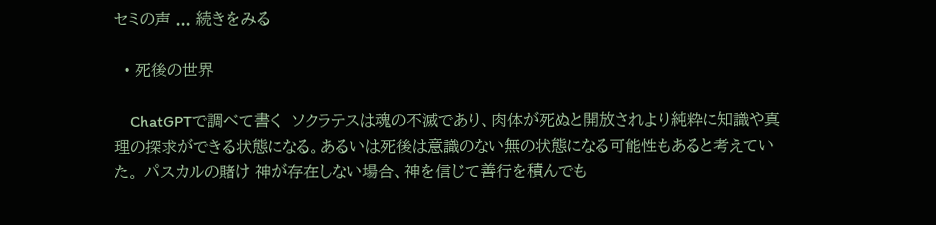セミの声 ... 続きをみる

  • 死後の世界

    ChatGPTで調べて書く  ソクラテスは魂の不滅であり、肉体が死ぬと開放されより純粋に知識や真理の探求ができる状態になる。あるいは死後は意識のない無の状態になる可能性もあると考えていた。 パスカルの賭け 神が存在しない場合、神を信じて善行を積んでも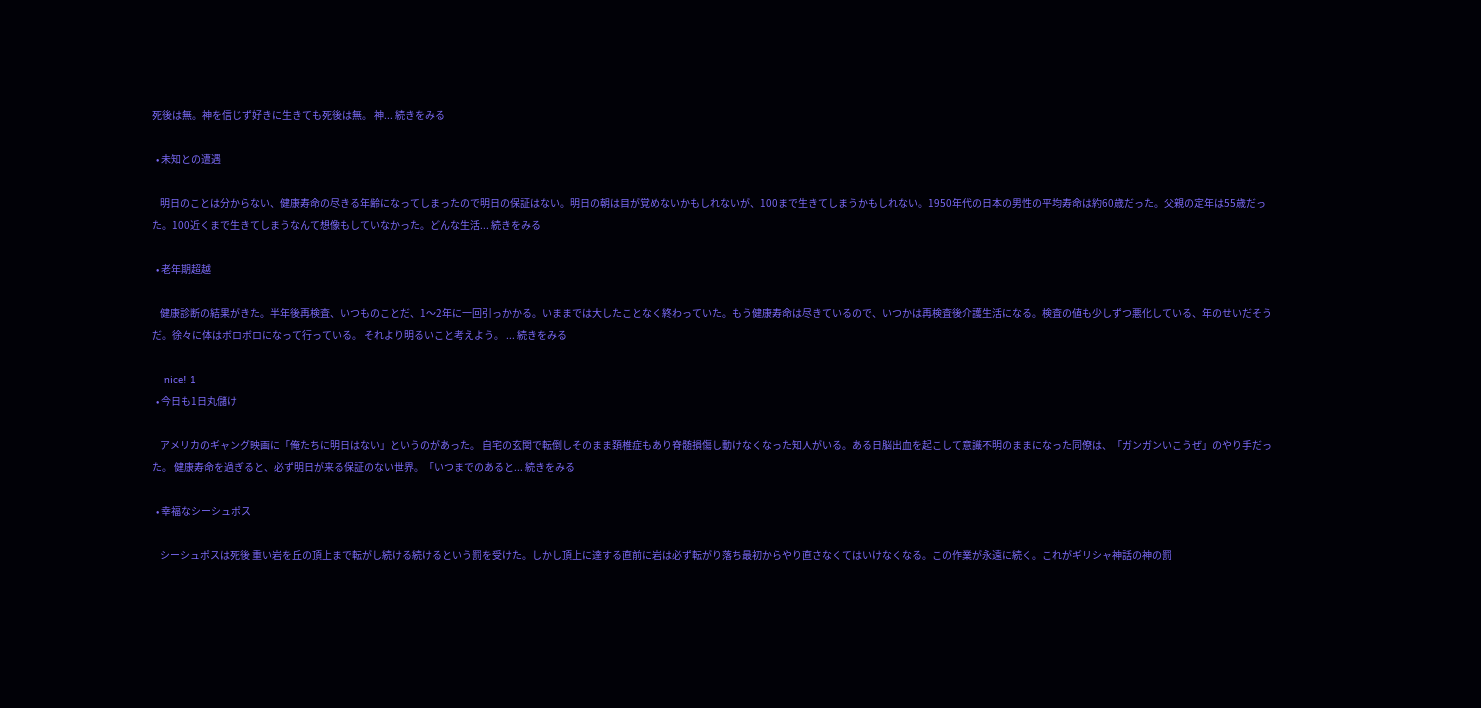死後は無。神を信じず好きに生きても死後は無。 神... 続きをみる

  • 未知との遭遇

    明日のことは分からない、健康寿命の尽きる年齢になってしまったので明日の保証はない。明日の朝は目が覚めないかもしれないが、100まで生きてしまうかもしれない。1950年代の日本の男性の平均寿命は約60歳だった。父親の定年は55歳だった。100近くまで生きてしまうなんて想像もしていなかった。どんな生活... 続きをみる

  • 老年期超越

    健康診断の結果がきた。半年後再検査、いつものことだ、1〜2年に一回引っかかる。いままでは大したことなく終わっていた。もう健康寿命は尽きているので、いつかは再検査後介護生活になる。検査の値も少しずつ悪化している、年のせいだそうだ。徐々に体はボロボロになって行っている。 それより明るいこと考えよう。 ... 続きをみる

    nice! 1
  • 今日も1日丸儲け

    アメリカのギャング映画に「俺たちに明日はない」というのがあった。 自宅の玄関で転倒しそのまま頚椎症もあり脊髄損傷し動けなくなった知人がいる。ある日脳出血を起こして意識不明のままになった同僚は、「ガンガンいこうぜ」のやり手だった。 健康寿命を過ぎると、必ず明日が来る保証のない世界。「いつまでのあると... 続きをみる

  • 幸福なシーシュポス

    シーシュポスは死後 重い岩を丘の頂上まで転がし続ける続けるという罰を受けた。しかし頂上に達する直前に岩は必ず転がり落ち最初からやり直さなくてはいけなくなる。この作業が永遠に続く。これがギリシャ神話の神の罰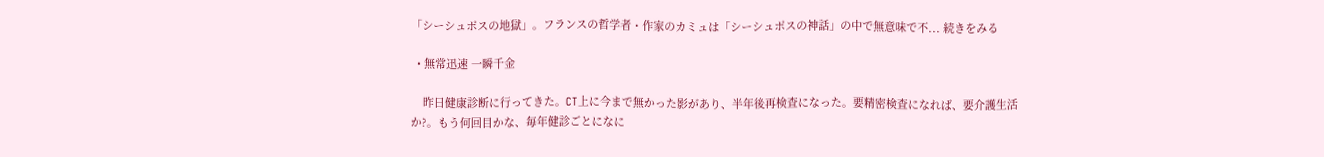「シーシュポスの地獄」。フランスの哲学者・作家のカミュは「シーシュポスの神話」の中で無意味で不... 続きをみる

  • 無常迅速 一瞬千金

    昨日健康診断に行ってきた。CT上に今まで無かった影があり、半年後再検査になった。要精密検査になれば、要介護生活か?。もう何回目かな、毎年健診ごとになに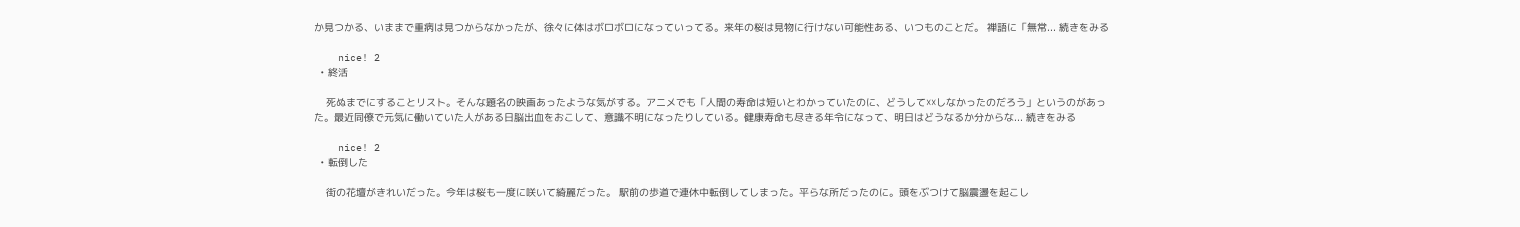か見つかる、いままで重病は見つからなかったが、徐々に体はボロボロになっていってる。来年の桜は見物に行けない可能性ある、いつものことだ。 禅語に「無常... 続きをみる

    nice! 2
  • 終活

    死ぬまでにすることリスト。そんな題名の映画あったような気がする。アニメでも「人間の寿命は短いとわかっていたのに、どうして☓☓しなかったのだろう」というのがあった。最近同僚で元気に働いていた人がある日脳出血をおこして、意識不明になったりしている。健康寿命も尽きる年令になって、明日はどうなるか分からな... 続きをみる

    nice! 2
  • 転倒した

    街の花壇がきれいだった。今年は桜も一度に咲いて綺麗だった。 駅前の歩道で連休中転倒してしまった。平らな所だったのに。頭をぶつけて脳震盪を起こし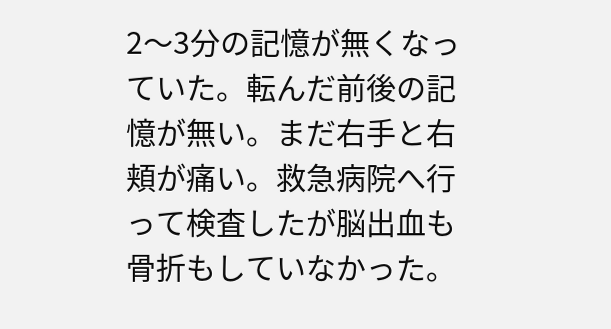2〜3分の記憶が無くなっていた。転んだ前後の記憶が無い。まだ右手と右頬が痛い。救急病院へ行って検査したが脳出血も骨折もしていなかった。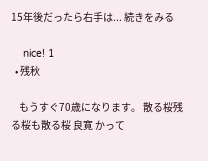15年後だったら右手は... 続きをみる

    nice! 1
  • 残秋

    もうすぐ70歳になります。 散る桜残る桜も散る桜 良寛 かって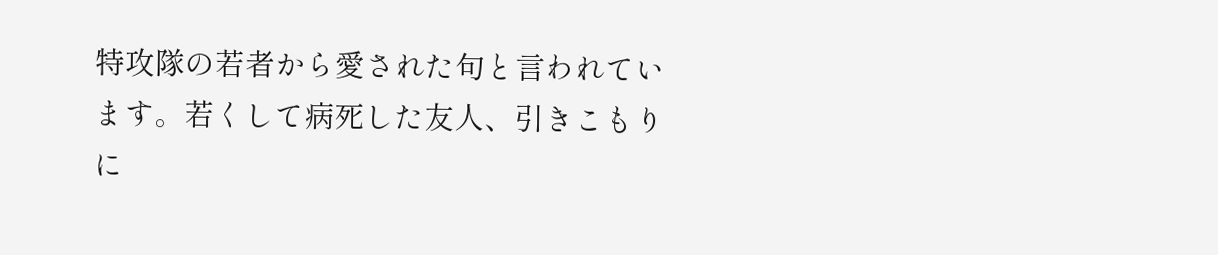特攻隊の若者から愛された句と言われています。若くして病死した友人、引きこもりに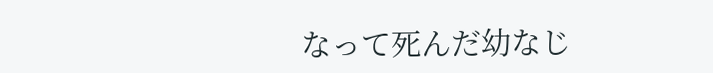なって死んだ幼なじ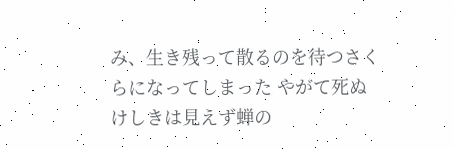み、生き残って散るのを待つさくらになってしまった やがて死ぬけしきは見えず蝉の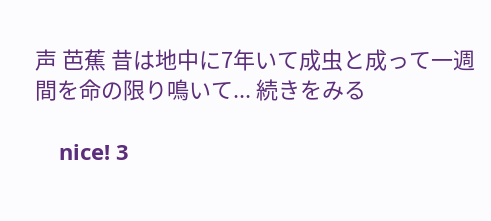声 芭蕉 昔は地中に7年いて成虫と成って一週間を命の限り鳴いて... 続きをみる

    nice! 3